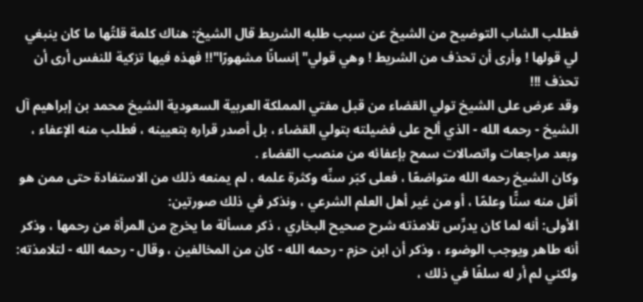فطلب الشاب التوضيح من الشيخ عن سبب طلبه الشريط قال الشيخ: هناك كلمة قلتُها ما كان ينبغي لي قولها ! وأرى أن تحذف من الشريط ! وهي قولي"إنسانًا مشهورًا"!! فهذه فيها تزكية للنفس أرى أن تحذف !!!
وقد عرض على الشيخ تولي القضاء من قبل مفتي المملكة العربية السعودية الشيخ محمد بن إبراهيم آل الشيخ - رحمه الله - الذي ألح على فضيلته بتولي القضاء ، بل أصدر قراره بتعيينه ، فطلب منه الإعفاء ، وبعد مراجعات واتصالات سمح بإعفائه من منصب القضاء .
وكان الشيخ رحمه الله متواضعًا ، فعلى كبَر سنِّه وكثرة علمه ، لم يمنعه ذلك من الاستفادة حتى ممن هو أقل منه سنًّا وعلمًا ، أو من غير أهل العلم الشرعي ، ونذكر في ذلك صورتين:
الأولى: أنه لما كان يدرِّس تلامذته شرح صحيح البخاري ، ذكر مسألة ما يخرج من المرأة من رحمها ، وذكر أنه طاهر ويوجب الوضوء ، وذكر أن ابن حزم - رحمه الله - كان من المخالفين ، وقال - رحمه الله - لتلامذته:
ولكني لم أر له سلفًا في ذلك ،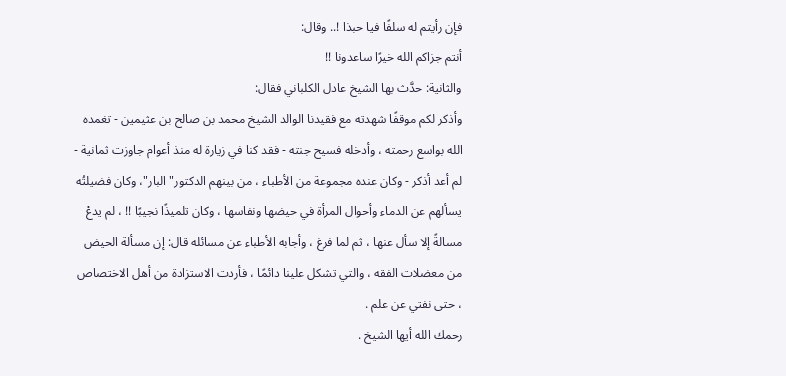فإن رأيتم له سلفًا فيا حبذا !.. وقال:
أنتم جزاكم الله خيرًا ساعدونا !!
والثانية: حدَّث بها الشيخ عادل الكلباني فقال:
وأذكر لكم موقفًا شهدته مع فقيدنا الوالد الشيخ محمد بن صالح بن عثيمين - تغمده الله بواسع رحمته ، وأدخله فسيح جنته - فقد كنا في زيارة له منذ أعوام جاوزت ثمانية - لم أعد أذكر - وكان عنده مجموعة من الأطباء ، من بينهم الدكتور"البار"، وكان فضيلتُه يسألهم عن الدماء وأحوال المرأة في حيضها ونفاسها ، وكان تلميذًا نجيبًا !! ، لم يدعْ مسالةً إلا سأل عنها ، ثم لما فرغ ، وأجابه الأطباء عن مسائله قال: إن مسألة الحيض من معضلات الفقه ، والتي تشكل علينا دائمًا ، فأردت الاستزادة من أهل الاختصاص ، حتى نفتي عن علم .
رحمك الله أيها الشيخ .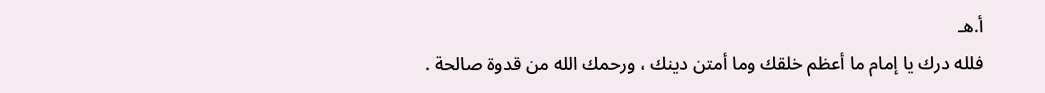أ.هـ
فلله درك يا إمام ما أعظم خلقك وما أمتن دينك ، ورحمك الله من قدوة صالحة .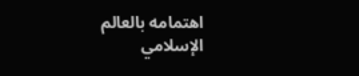اهتمامه بالعالم الإسلامي